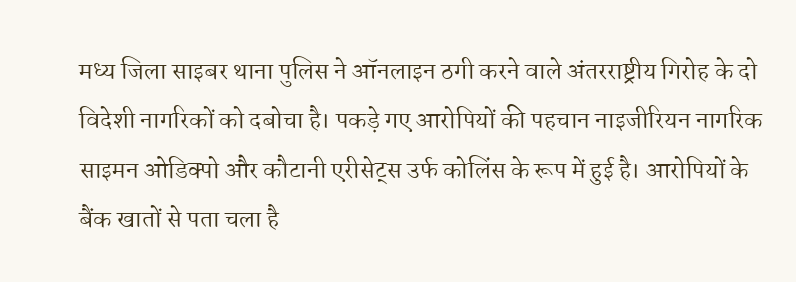मध्य जिला साइबर थाना पुलिस ने ऑनलाइन ठगी करने वाले अंतरराष्ट्रीय गिरोह के दो विदेशी नागरिकों को दबोचा है। पकड़े गए आरोपियों की पहचान नाइजीरियन नागरिक साइमन ओडिक्पो और कौटानी एरीसेट्स उर्फ कोलिंस के रूप में हुई है। आरोपियों के बैंक खातों से पता चला है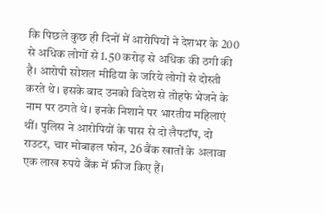कि पिछले कुछ ही दिनों में आरोपियों ने देशभर के 200 से अधिक लोगों से 1.50 करोड़ से अधिक की ठगी की है। आरोपी सोशल मीडिया के जरिये लोगों से दोस्ती करते थे। इसके बाद उनको विदेश से तोहफे भेजने के नाम पर ठगते थे। इनके निशाने पर भारतीय महिलाएं थीं। पुलिस ने आरोपियों के पास से दो लैपटॉप, दो राउटर, चार मोबाइल फोन, 26 बैंक खातों के अलावा एक लाख रुपये बैंक में फ्रीज किए हैं।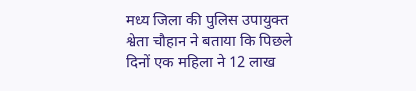मध्य जिला की पुलिस उपायुक्त श्वेता चौहान ने बताया कि पिछले दिनों एक महिला ने 12 लाख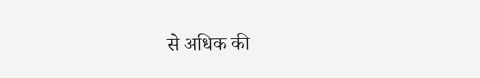से अधिक की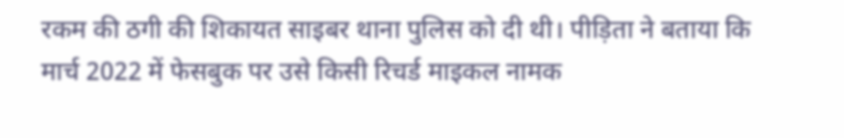रकम की ठगी की शिकायत साइबर थाना पुलिस को दी थी। पीड़िता ने बताया कि मार्च 2022 में फेसबुक पर उसे किसी रिचर्ड माइकल नामक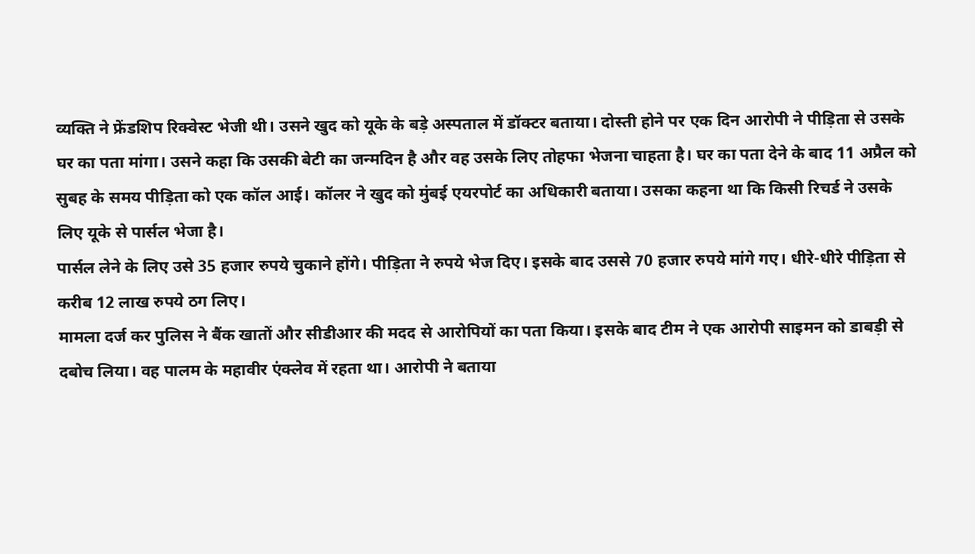व्यक्ति ने फ्रेंडशिप रिक्वेस्ट भेजी थी। उसने खुद को यूके के बड़े अस्पताल में डॉक्टर बताया। दोस्ती होने पर एक दिन आरोपी ने पीड़िता से उसके घर का पता मांगा। उसने कहा कि उसकी बेटी का जन्मदिन है और वह उसके लिए तोहफा भेजना चाहता है। घर का पता देने के बाद 11 अप्रैल को सुबह के समय पीड़िता को एक कॉल आई। कॉलर ने खुद को मुंबई एयरपोर्ट का अधिकारी बताया। उसका कहना था कि किसी रिचर्ड ने उसके लिए यूके से पार्सल भेजा है।
पार्सल लेने के लिए उसे 35 हजार रुपये चुकाने होंगे। पीड़िता ने रुपये भेज दिए। इसके बाद उससे 70 हजार रुपये मांगे गए। धीरे-धीरे पीड़िता से करीब 12 लाख रुपये ठग लिए।
मामला दर्ज कर पुलिस ने बैंक खातों और सीडीआर की मदद से आरोपियों का पता किया। इसके बाद टीम ने एक आरोपी साइमन को डाबड़ी से दबोच लिया। वह पालम के महावीर एंक्लेव में रहता था। आरोपी ने बताया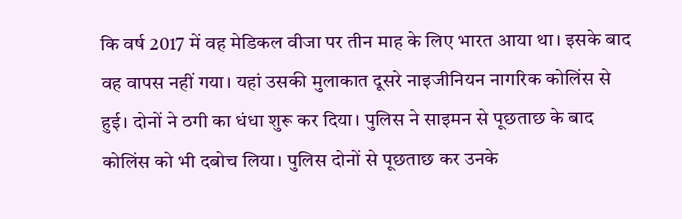कि वर्ष 2017 में वह मेडिकल वीजा पर तीन माह के लिए भारत आया था। इसके बाद वह वापस नहीं गया। यहां उसकी मुलाकात दूसरे नाइजीनियन नागरिक कोलिंस से हुई। दोनों ने ठगी का धंधा शुरू कर दिया। पुलिस ने साइमन से पूछताछ के बाद कोलिंस को भी दबोच लिया। पुलिस दोनों से पूछताछ कर उनके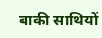बाकी साथियों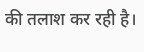की तलाश कर रही है।